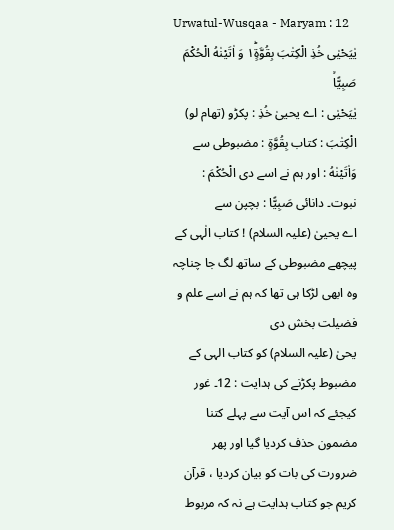Urwatul-Wusqaa - Maryam : 12
یٰیَحْیٰى خُذِ الْكِتٰبَ بِقُوَّةٍ١ؕ وَ اٰتَیْنٰهُ الْحُكْمَ صَبِیًّاۙ
يٰيَحْيٰى : اے یحییٰ خُذِ : پکڑو (تھام لو) الْكِتٰبَ : کتاب بِقُوَّةٍ : مضبوطی سے وَاٰتَيْنٰهُ : اور ہم نے اسے دی الْحُكْمَ : نبوت۔ دانائی صَبِيًّا : بچپن سے
اے یحییٰ (علیہ السلام) ! کتاب الٰہی کے پیچھے مضبوطی کے ساتھ لگ جا چناچہ وہ ابھی لڑکا ہی تھا کہ ہم نے اسے علم و فضیلت بخش دی
یحیٰ (علیہ السلام) کو کتاب الہی کے مضبوط پکڑنے کی ہدایت : 12۔ غور کیجئے کہ اس آیت سے پہلے کتنا مضمون حذف کردیا گیا اور پھر ضرورت کی بات کو بیان کردیا ، قرآن کریم جو کتاب ہدایت ہے نہ کہ مربوط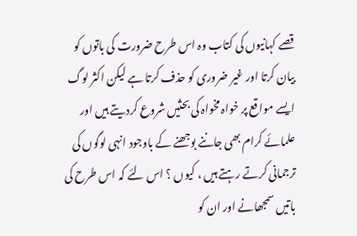قصے کہانیوں کی کتاب وہ اس طرح ضرورت کی باتوں کو بیان کرتا اور غیر ضروری کو حذف کرتا ہے لیکن اکثر لوگ ایسے مواقع پر خواہ مخواہ کی بحثیں شروع کردیتے ہیں اور علمائے کرام بھی جاننے بوجھنے کے باوجود انہی لوگوں کی ترجمانی کرتے رہتے ہیں ، کیوں ؟ اس لئے کہ اس طرح کی باتیں سمجھانے اور ان کو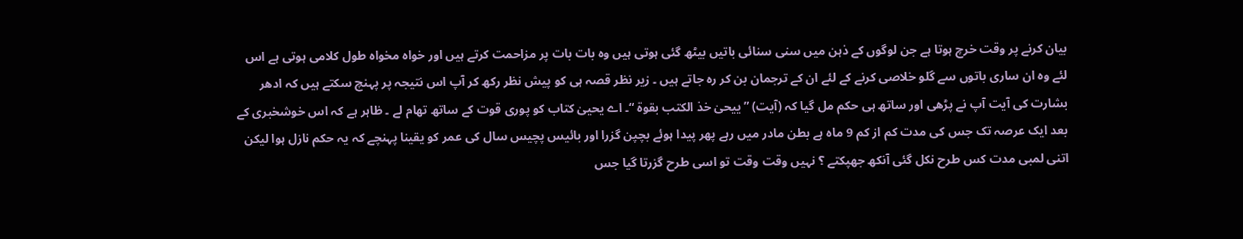بیان کرنے پر وقت خرچ ہوتا ہے جن لوگوں کے ذہن میں سنی سنائی باتیں بیٹھ گئی ہوتی ہیں وہ بات بات پر مزاحمت کرتے ہیں اور خواہ مخواہ طول کلامی ہوتی ہے اس لئے وہ ان ساری باتوں سے گلو خلاصی کرنے کے لئے ان کے ترجمان بن کر رہ جاتے ہیں ۔ زیر نظر قصہ ہی کو پیش نظر رکھ کر آپ اس نتیجہ پر پہنچ سکتے ہیں کہ ادھر بشارت کی آیت آپ نے پڑھی اور ساتھ ہی حکم مل گیا کہ (آیت) ” ییحیٰ خذ الکتب بقوۃ “۔ اے یحییٰ کتاب کو پوری قوت کے ساتھ تھام لے ۔ ظاہر ہے کہ اس خوشخبری کے بعد ایک عرصہ تک جس کی مدت کم از کم 9 ماہ ہے بطن مادر میں رہے پھر پیدا ہوئے بچپن گزرا اور بائیس پچیس سال کی عمر کو یقینا پہنچے کہ یہ حکم نازل ہوا لیکن اتنی لمبی مدت کس طرح نکل گئی آنکھ جھپکتے ؟ نہیں وقت وقت تو اسی طرح گزرتا گیا جس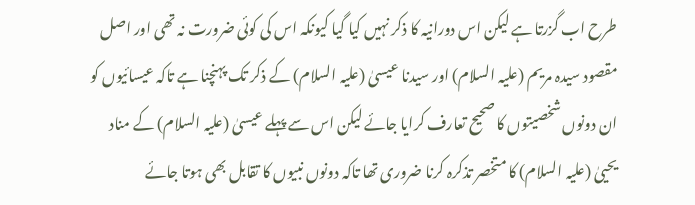طرح اب گزرتا ہے لیکن اس دورانیہ کا ذکر نہیں کیا گیا کیونکہ اس کی کوئی ضرورت نہ تھی اور اصل مقصود سیدہ مریم (علیہ السلام) اور سیدنا عیسیٰ (علیہ السلام) کے ذکر تک پہنچنا ہے تاکہ عیسائیوں کو ان دونوں شخصیتوں کا صحیح تعارف کرایا جائے لیکن اس سے پہلے عیسیٰ (علیہ السلام) کے مناد یحییٰ (علیہ السلام) کا متخصر تذکرہ کرنا ضروری تھا تاکہ دونوں نبیوں کا تقابل بھی ہوتا جائے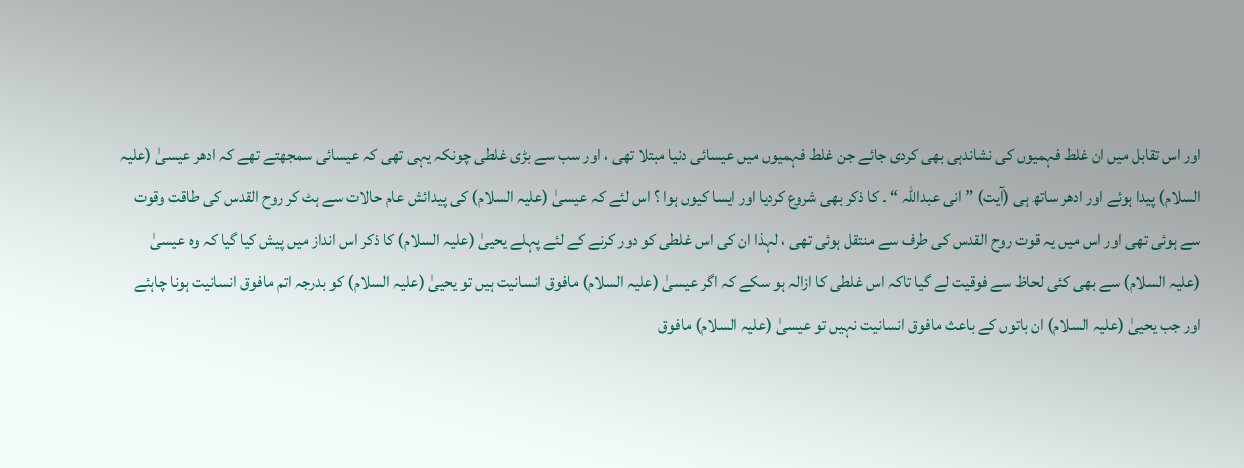اور اس تقابل میں ان غلط فہمیوں کی نشاندہی بھی کردی جائے جن غلط فہمیوں میں عیسائی دنیا مبتلا تھی ، اور سب سے بڑی غلطی چونکہ یہی تھی کہ عیسائی سمجھتے تھے کہ ادھر عیسیٰ (علیہ السلام) پیدا ہوئے اور ادھر ساتھ ہی (آیت) ” انی عبداللہ “ ۔ کا ذکر بھی شروع کردیا اور ایسا کیوں ہوا ؟ اس لئے کہ عیسیٰ (علیہ السلام) کی پیدائش عام حالات سے ہٹ کر روح القدس کی طاقت وقوت سے ہوئی تھی اور اس میں یہ قوت روح القدس کی طرف سے منتقل ہوئی تھی ، لہذا ان کی اس غلطی کو دور کرنے کے لئے پہلے یحییٰ (علیہ السلام) کا ذکر اس انداز میں پیش کیا گیا کہ وہ عیسیٰ (علیہ السلام) سے بھی کئی لحاظ سے فوقیت لے گیا تاکہ اس غلطی کا ازالہ ہو سکے کہ اگر عیسیٰ (علیہ السلام) مافوق انسانیت ہیں تو یحییٰ (علیہ السلام) کو بدرجہ اتم مافوق انسانیت ہونا چاہئے اور جب یحییٰ (علیہ السلام) ان باتوں کے باعث مافوق انسانیت نہیں تو عیسیٰ (علیہ السلام) مافوق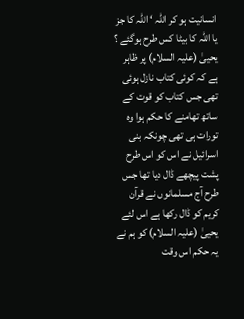انسانیت ہو کر اللہ ‘ اللہ کا جز یا اللہ کا بیٹا کس طرح ہوگئے ؟ یحییٰ (علیہ السلام) پر ظاہر ہے کہ کوئی کتاب نازل ہوئی تھی جس کتاب کو قوت کے ساتھ تھامنے کا حکم ہوا وہ تورات ہی تھی چونکہ بنی اسرائیل نے اس کو اس طرح پشت پیچھے ڈال دیا تھا جس طرح آج مسلمانوں نے قرآن کریم کو ڈال رکھا ہے اس لئے یحییٰ (علیہ السلام) کو ہم نے یہ حکم اس وقت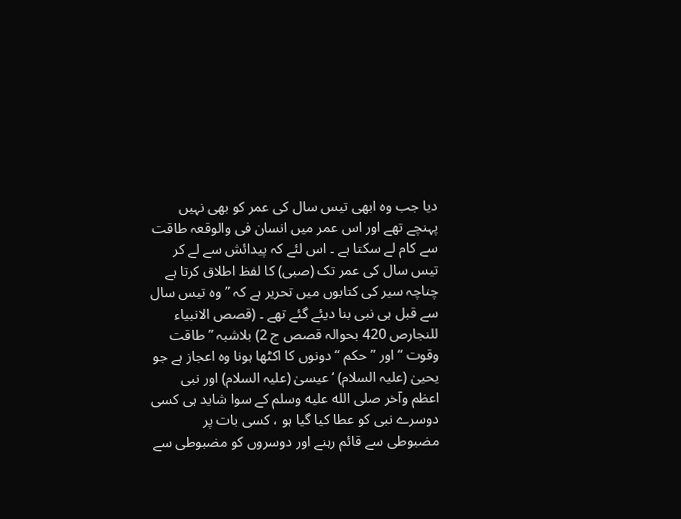دیا جب وہ ابھی تیس سال کی عمر کو بھی نہیں پہنچے تھے اور اس عمر میں انسان فی والوقعہ طاقت سے کام لے سکتا ہے ۔ اس لئے کہ پیدائش سے لے کر تیس سال کی عمر تک (صبی) کا لفظ اطلاق کرتا ہے چناچہ سیر کی کتابوں میں تحریر ہے کہ ” وہ تیس سال سے قبل ہی نبی بنا دیئے گئے تھے ۔ (قصص الانبیاء للنجارص 420 بحوالہ قصص ج 2) بلاشبہ ” طاقت وقوت “ اور ” حکم “ دونوں کا اکٹھا ہونا وہ اعجاز ہے جو یحییٰ (علیہ السلام) ‘ عیسیٰ (علیہ السلام) اور نبی اعظم وآخر صلى الله عليه وسلم کے سوا شاید ہی کسی دوسرے نبی کو عطا کیا گیا ہو ، کسی بات پر مضبوطی سے قائم رہنے اور دوسروں کو مضبوطی سے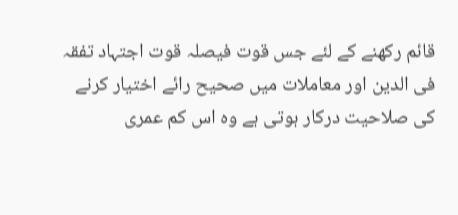قائم رکھنے کے لئے جس قوت فیصلہ قوت اجتہاد تفقہ فی الدین اور معاملات میں صحیح رائے اختیار کرنے کی صلاحیت درکار ہوتی ہے وہ اس کم عمری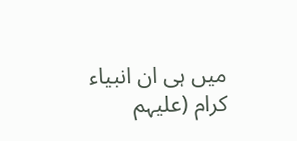میں ہی ان انبیاء کرام (علیہم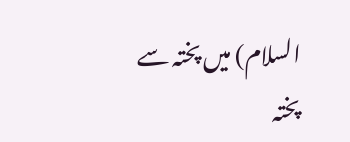السلام) میں پختہ سے پختہ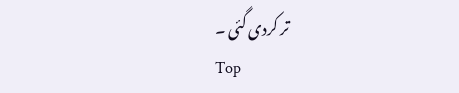تر کردی گئی ۔
Top